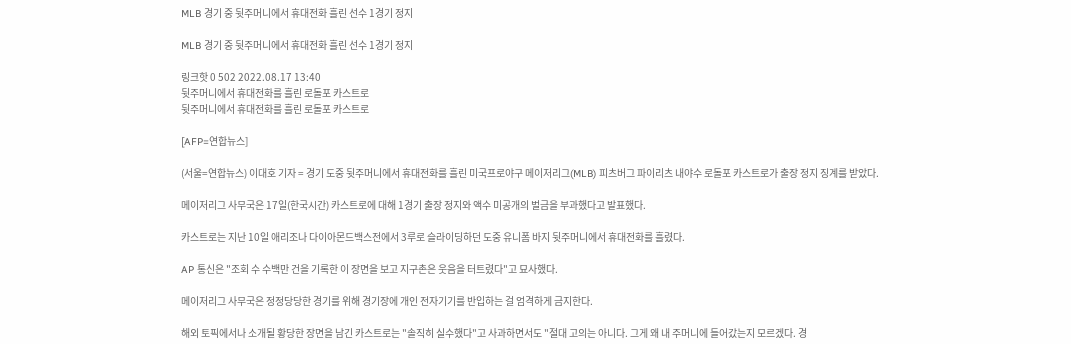MLB 경기 중 뒷주머니에서 휴대전화 흘린 선수 1경기 정지

MLB 경기 중 뒷주머니에서 휴대전화 흘린 선수 1경기 정지

링크핫 0 502 2022.08.17 13:40
뒷주머니에서 휴대전화를 흘린 로돌포 카스트로
뒷주머니에서 휴대전화를 흘린 로돌포 카스트로

[AFP=연합뉴스]

(서울=연합뉴스) 이대호 기자 = 경기 도중 뒷주머니에서 휴대전화를 흘린 미국프로야구 메이저리그(MLB) 피츠버그 파이리츠 내야수 로돌포 카스트로가 출장 정지 징계를 받았다.

메이저리그 사무국은 17일(한국시간) 카스트로에 대해 1경기 출장 정지와 액수 미공개의 벌금을 부과했다고 발표했다.

카스트로는 지난 10일 애리조나 다이아몬드백스전에서 3루로 슬라이딩하던 도중 유니폼 바지 뒷주머니에서 휴대전화를 흘렸다.

AP 통신은 "조회 수 수백만 건을 기록한 이 장면을 보고 지구촌은 웃음을 터트렸다"고 묘사했다.

메이저리그 사무국은 정정당당한 경기를 위해 경기장에 개인 전자기기를 반입하는 걸 엄격하게 금지한다.

해외 토픽에서나 소개될 황당한 장면을 남긴 카스트로는 "솔직히 실수했다"고 사과하면서도 "절대 고의는 아니다. 그게 왜 내 주머니에 들어갔는지 모르겠다. 경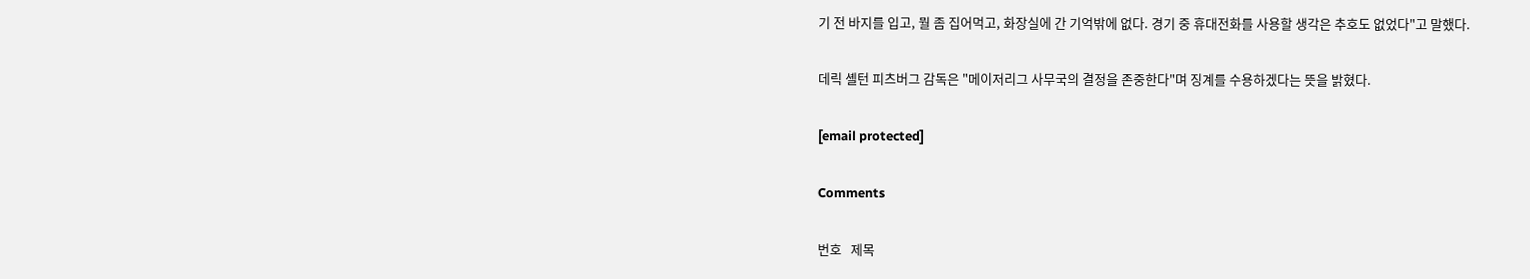기 전 바지를 입고, 뭘 좀 집어먹고, 화장실에 간 기억밖에 없다. 경기 중 휴대전화를 사용할 생각은 추호도 없었다"고 말했다.

데릭 셸턴 피츠버그 감독은 "메이저리그 사무국의 결정을 존중한다"며 징계를 수용하겠다는 뜻을 밝혔다.

[email protected]

Comments

번호   제목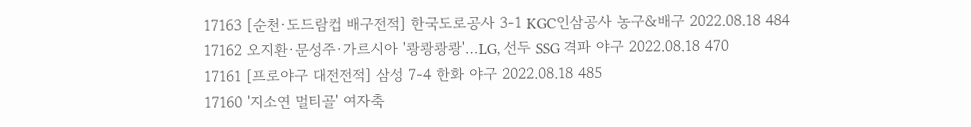17163 [순천·도드람컵 배구전적] 한국도로공사 3-1 KGC인삼공사 농구&배구 2022.08.18 484
17162 오지환·문성주·가르시아 '쾅쾅쾅쾅'…LG, 선두 SSG 격파 야구 2022.08.18 470
17161 [프로야구 대전전적] 삼성 7-4 한화 야구 2022.08.18 485
17160 '지소연 멀티골' 여자축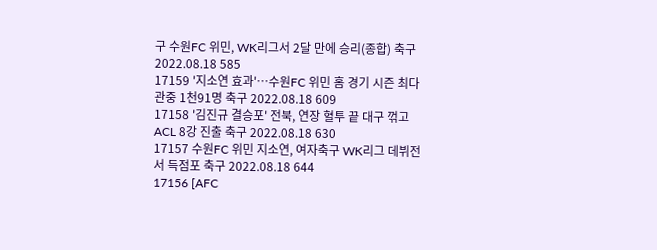구 수원FC 위민, WK리그서 2달 만에 승리(종합) 축구 2022.08.18 585
17159 '지소연 효과'…수원FC 위민 홈 경기 시즌 최다 관중 1천91명 축구 2022.08.18 609
17158 '김진규 결승포' 전북, 연장 혈투 끝 대구 꺾고 ACL 8강 진출 축구 2022.08.18 630
17157 수원FC 위민 지소연, 여자축구 WK리그 데뷔전서 득점포 축구 2022.08.18 644
17156 [AFC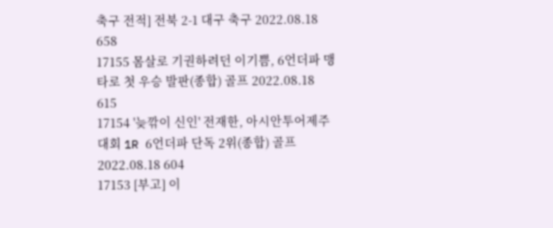축구 전적] 전북 2-1 대구 축구 2022.08.18 658
17155 몸살로 기권하려던 이기쁨, 6언더파 맹타로 첫 우승 발판(종합) 골프 2022.08.18 615
17154 '늦깎이 신인' 전재한, 아시안투어제주대회 1R 6언더파 단독 2위(종합) 골프 2022.08.18 604
17153 [부고] 이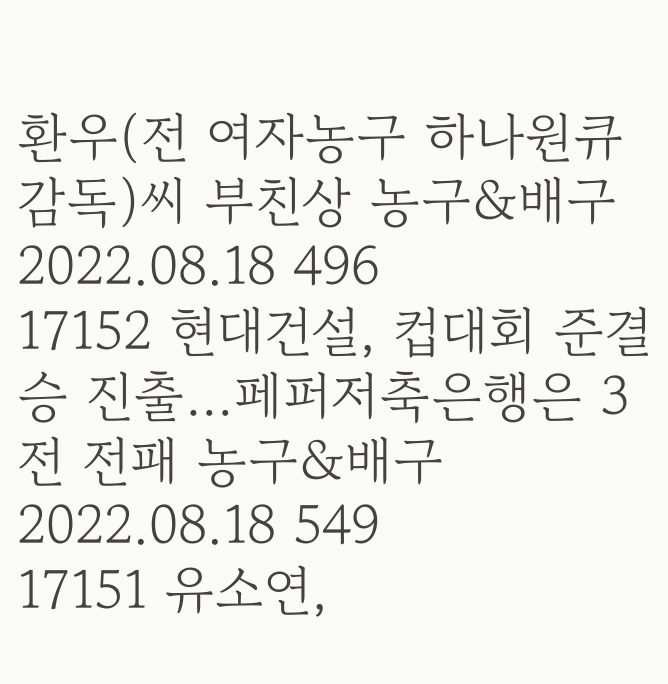환우(전 여자농구 하나원큐 감독)씨 부친상 농구&배구 2022.08.18 496
17152 현대건설, 컵대회 준결승 진출…페퍼저축은행은 3전 전패 농구&배구 2022.08.18 549
17151 유소연,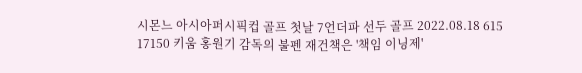시몬느 아시아퍼시픽컵 골프 첫날 7언더파 선두 골프 2022.08.18 615
17150 키움 홍원기 감독의 불펜 재건책은 '책임 이닝제'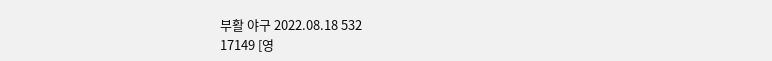부활 야구 2022.08.18 532
17149 [영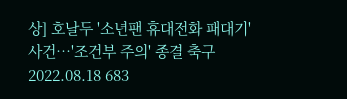상] 호날두 '소년팬 휴대전화 패대기' 사건…'조건부 주의' 종결 축구 2022.08.18 683